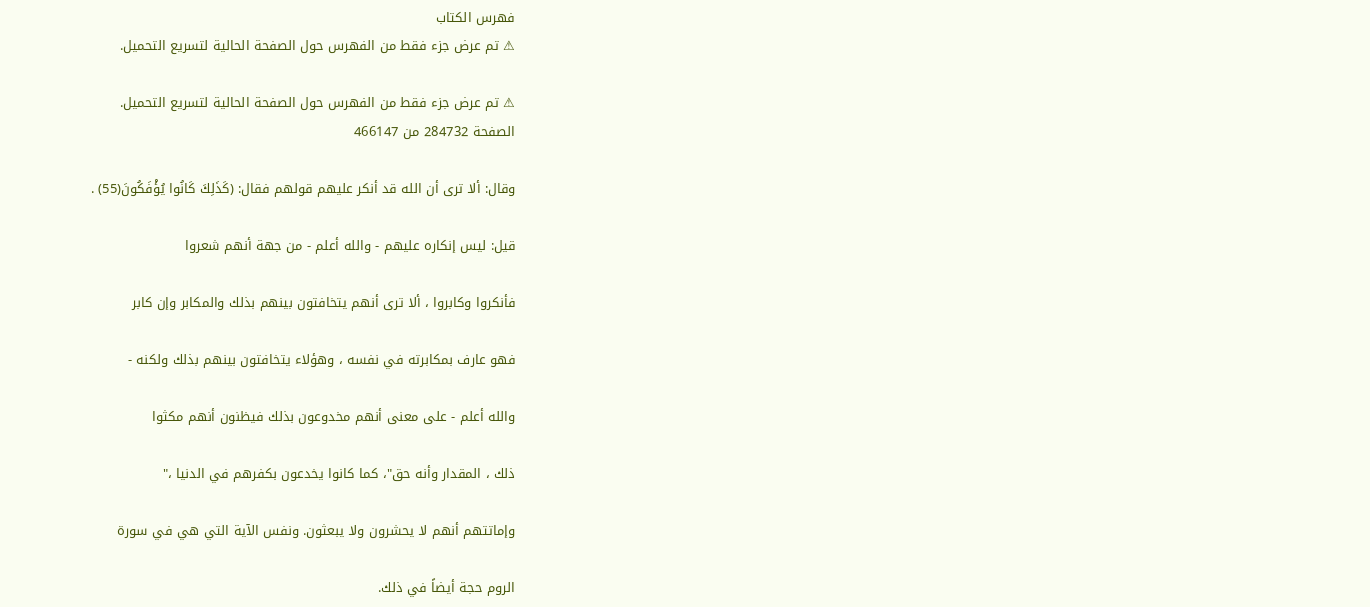فهرس الكتاب
⚠ تم عرض جزء فقط من الفهرس حول الصفحة الحالية لتسريع التحميل.

⚠ تم عرض جزء فقط من الفهرس حول الصفحة الحالية لتسريع التحميل.
الصفحة 284732 من 466147

وقال: ألا ترى أن الله قد أنكر عليهم قولهم فقال: (كَذَلِكَ كَانُوا يُؤْفَكُونَ(55) .

قيل: ليس إنكاره عليهم - والله أعلم - من جهة أنهم شعروا

فأنكروا وكابروا ، ألا ترى أنهم يتخافتون بينهم بذلك والمكابر وإن كابر

فهو عارف بمكابرته في نفسه ، وهؤلاء يتخافتون بينهم بذلك ولكنه -

والله أعلم - على معنى أنهم مخدوعون بذلك فيظنون أنهم مكثوا

ذلك ، المقدار وأنه حق"، كما كانوا يخدعون بكفرهم في الدنيا ،"

وإماتتهم أنهم لا يحشرون ولا يبعثون. ونفس الآية التي هي في سورة

الروم حجة أيضاً في ذلك.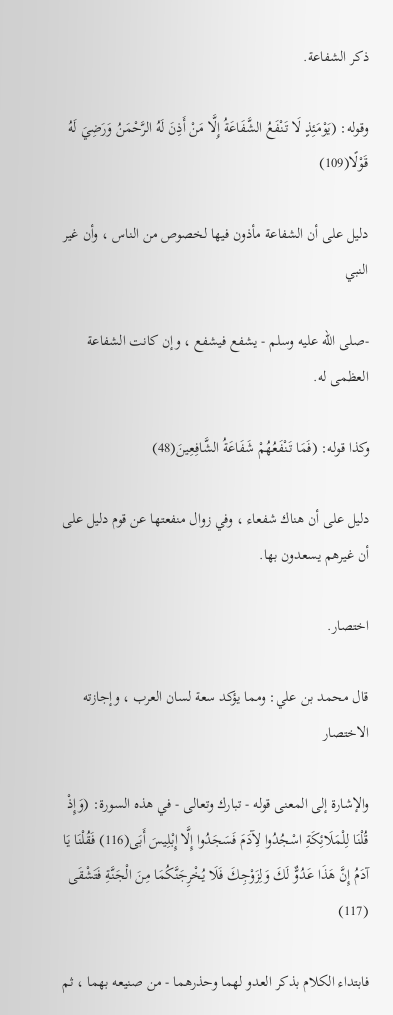ذكر الشفاعة.

وقوله: (يَوْمَئِذٍ لَا تَنْفَعُ الشَّفَاعَةُ إِلَّا مَنْ أَذِنَ لَهُ الرَّحْمَنُ وَرَضِيَ لَهُ قَوْلًا(109)

دليل على أن الشفاعة مأذون فيها لخصوص من الناس ، وأن غير النبي

-صلى الله عليه وسلم - يشفع فيشفع ، وإن كانت الشفاعة العظمى له.

وكذا قوله: (فَمَا تَنْفَعُهُمْ شَفَاعَةُ الشَّافِعِينَ(48)

دليل على أن هناك شفعاء ، وفي زوال منفعتها عن قوم دليل على أن غيرهم يسعدون بها.

اختصار.

قال محمد بن علي: ومما يؤكد سعة لسان العرب ، وإجازته الاختصار

والإشارة إلى المعنى قوله - تبارك وتعالى - في هذه السورة: (وَإِذْ قُلْنَا لِلْمَلَائِكَةِ اسْجُدُوا لِآدَمَ فَسَجَدُوا إِلَّا إِبْلِيسَ أَبَى(116) فَقُلْنَا يَا آدَمُ إِنَّ هَذَا عَدُوٌّ لَكَ وَلِزَوْجِكَ فَلَا يُخْرِجَنَّكُمَا مِنَ الْجَنَّةِ فَتَشْقَى (117)

فابتداء الكلام بذكر العدو لهما وحذرهما - من صنيعه بهما ، ثم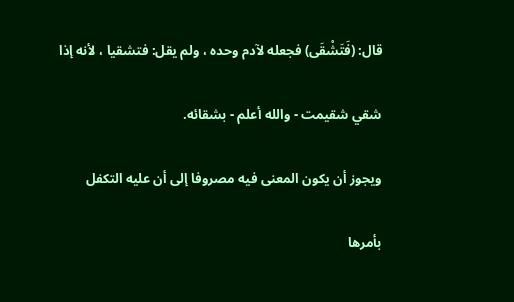قال: (فَتَشْقَى) فجعله لآدم وحده ، ولم يقل: فتشقيا ، لأنه إذا

شقي شقيمت - والله أعلم - بشقائه.

ويجوز أن يكون المعنى فيه مصروفا إلى أن عليه التكفل

بأمرها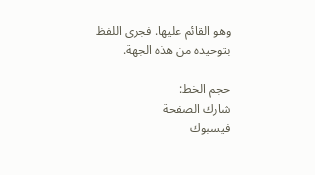وهو القائم عليها. فجرى اللفظ بتوحيده من هذه الجهة.

حجم الخط:
شارك الصفحة
فيسبوك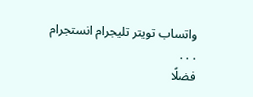واتساب تويتر تليجرام انستجرام
. . .
فضلًا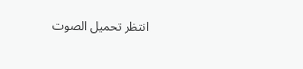انتظر تحميل الصوت